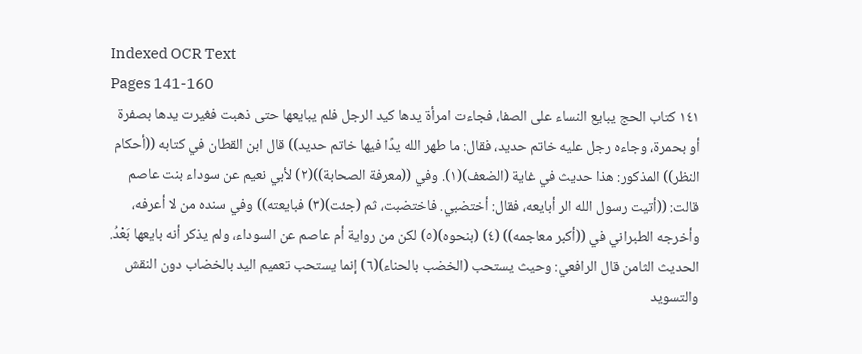Indexed OCR Text
Pages 141-160
١٤١ كتاب الحج يبايع النساء على الصفا، فجاءت امرأة يدها كيد الرجل فلم يبايعها حتى ذهبت فغيرت يدها بصفرة أو بحمرة، وجاءه رجل عليه خاتم حديد، فقال: ما طهر الله يدًا فيها خاتم حديد)) قال ابن القطان في كتابه ((أحكام النظر)) المذكور: هذا حديث في غاية (الضعف)(١). وفي ((معرفة الصحابة))(٢) لأبي نعيم عن سوداء بنت عاصم قالت: ((أتيت رسول الله الر أبايعه، فقال: أختضبي. فاختضبت، ثم (جئت)(٣) فبايعته)) وفي سنده من لا أعرفه، وأخرجه الطبراني في ((أكبر معاجمه)) (٤) (بنحوه)(٥) لكن من رواية أم عاصم عن السوداء، ولم يذكر أنه بايعها بَعْدُ. الحديث الثامن قال الرافعي: وحيث يستحب (الخضب بالحناء)(٦) إنما يستحب تعميم اليد بالخضاب دون النقش والتسويد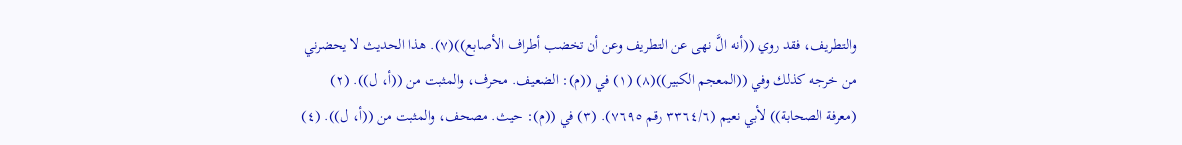والتطريف، فقد روي ((أنه الَّ نهى عن التطريف وعن أن تخضب أطراف الأصابع))(٧). هذا الحديث لا يحضرني من خرجه كذلك وفي ((المعجم الكبير))(٨) (١) في ((م): الضعيف. محرف، والمثبت من ((أ، ل)). (٢) (معرفة الصحابة)) لأبي نعيم (٣٣٦٤/٦ رقم ٧٦٩٥). (٣) في ((م): حيث. مصحف، والمثبت من ((أ، ل)). (٤)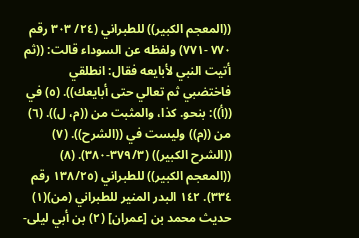((المعجم الكبير)) للطبراني (٢٤/ ٣٠٣ رقم ٧٧٠ -٧٧١) ولفظه عن السوداء قالت: ((ثم أتيت النبي لأبايعه فقال: انطلقي فاختضبي ثم تعالي حتى أبايعك)). (٥) في ((أ)): بنحو. كذا، والمثبت من ((م، ل)). (٦) من ((م)) وليست في ((الشرح)). (٧) ((الشرح الكبير)) (٣٧٩/٣-٣٨٠). (٨) ((المعجم الكبير)) للطبراني (١٣٨/٢٥ رقم ٣٣٤). ١٤٢ البدر المنير للطبراني (من)(١) حديث محمد بن [عمران] (٢) بن أبي ليلى-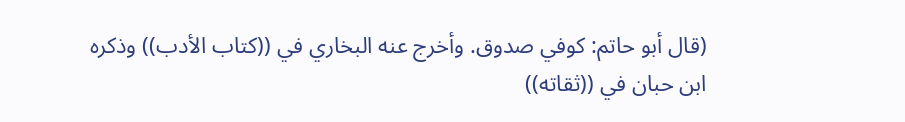(قال أبو حاتم: كوفي صدوق. وأخرج عنه البخاري في ((كتاب الأدب)) وذكره ابن حبان في ((ثقاته))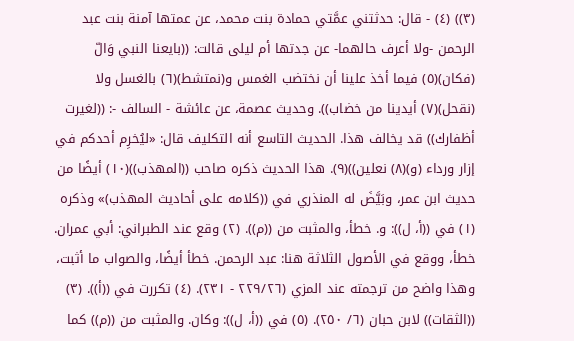(٣)) (٤) - قال: حدثتني عمَّتي حمادة بنت محمد، عن عمتها آمنة بنت عبد الرحمن -ولا أعرف حالهما- عن جدتها أم ليلى قالت: ((بايعنا النبي وَالّ (فكان)(٥) فيما أخذ علينا أن نختضب الغمس و(نمتشط)(٦) بالغسل ولا (نقحل)(٧) أيدينا من خضاب)). وحديث عصمة، عن عائشة - السالف -: ((لغيرت أظفارك)) قد يخالف هذا. الحديث التاسع أنه التكليف قال: «ليُخرِم أحدكم في إزار ورداء (و)(٨) نعلين))(٩). هذا الحديث ذكره صاحب ((المهذب))(١٠) أيضًا من حديث ابن عمر، وبَيَّضَ له المنذري في ((كلامه على أحاديث المهذب)» وذكره (١) في ((أ، ل)): و. خطأ، والمثبت من ((م)). (٢) وقع عند الطبراني: أبي عمران. خطأ، ووقع في الأصول الثلاثة هنا: عبد الرحمن. خطأ أيضًا، والصواب ما أثبت، وهذا واضح من ترجمته عند المزي (٢٢٩/٢٦ - ٢٣١). (٤) تكررت في ((أ)). (٣) ((الثقات)) لابن حبان (٦/ ٢٥٠). (٥) في ((أ، ل)): وكان. والمثبت من ((م)) كما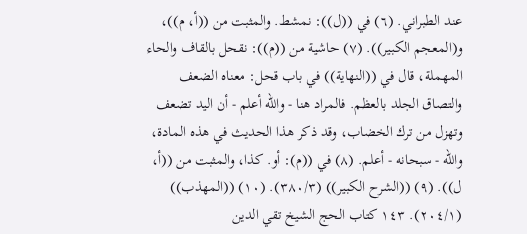عند الطبراني. (٦) في ((ل)): نمشط. والمثبت من ((أ، م))، و(المعجم الكبير)). (٧) حاشية من ((م)): نقحل بالقاف والحاء المهملة، قال في ((النهاية)) في باب قحل: معناه الضعف والتصاق الجلد بالعظم. فالمراد هنا - والله أعلم - أن اليد تضعف وتهزل من ترك الخضاب، وقد ذكر هذا الحديث في هذه المادة، والله - سبحانه - أعلم. (٨) في ((م): أو. كذا، والمثبت من ((أ، ل)). (٩) ((الشرح الكبير)) (٣٨٠/٣). (١٠) ((المهذب)) (٢٠٤/١). ١٤٣ كتاب الحج الشيخ تقي الدين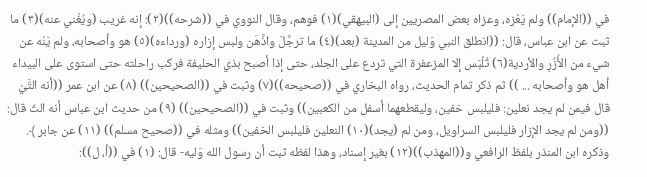في ((الإمام)) ولم يَعْزه، وعزاه بعض المصريين إلى (البيهقي)(١) فوهم، وقال النووي في ((شرحه))(٢): إنه غريب (ويُغْني عنه)(٣) ما ثبت عن ابن عباس، قال: ((انطلق النبي وَليل من المدينة (بعد)(٤) ما ترجَّلَ واذَّهَن ولبس إزاره (ورداءه)(٥) هو وأصحابه، ولم يَنْه عن شيء من الأُزُرِ والأردية(٦) تُلْبَس إلا المزعفرة التي تردع على الجلد، حتى إذا أصبح بذي الحليفة فركب راحلته حتى استوى على البيداء أهل هو وأصحابه ... )) ثم ذكر تمام الحديث، رواه البخاري في ((صحيحه))(٧) وثبت في ((الصحيحين)) (٨) عن ابن عمر ((أنه التَّيْ قال فيمن لم يجد نعلين: فليلبس خفين، وليقطعهما أسفل من الكعبين)) وثبت في ((الصحيحين)) (٩) من حديث ابن عباس أنه الثّ قال: ((ومن لم يجد الإزار فليلبس السراويل، ومن لم (يجد)(١٠) النعلين فليلبس الخفين)) ومثله في ((صحيح مسلم)) (١١) عن جابر ﴾. وذكره ابن المنذر بلفظ الرافعي و((المهذب))(١٢) بغير إسناد، وهذا لفظه ثبت أن رسول الله وَليه- قال: (١) في ((أ، ل)):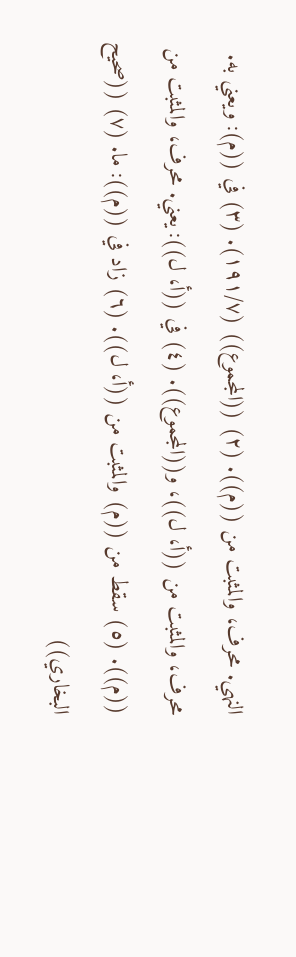النهي. محرف، والمثبت من ((م)). (٢) ((المجموع)) (١٩١/٧). (٣) في ((م): ويعني به. محرف، والمثبت من ((أ، ل))، و((المجموع)). (٤) في ((أ، ل)): يعني. محرف، والمثبت من ((م)). (٥) سقط من ((م) والمثبت من ((أ، ل)). (٦) زاد في ((م)): ما. (٧) ((صحيح البخاري))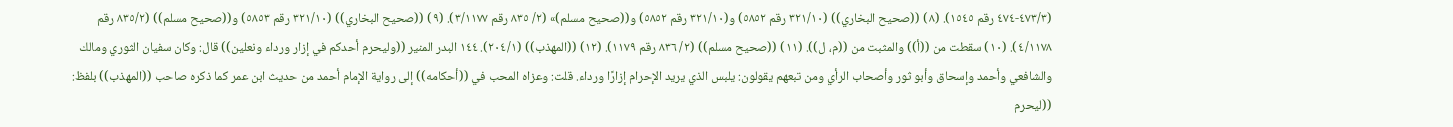(٤٧٣/٣-٤٧٤ رقم ١٥٤٥). (٨) ((صحيح البخاري)) (٣٢١/١٠ رقم ٥٨٥٢) و(٣٢١/١٠ رقم ٥٨٥٢) و((صحيح مسلم)» (٢/ ٨٣٥ رقم ٣/١١٧٧). (٩) ((صحيح البخاري)) (٣٢١/١٠ رقم ٥٨٥٣) و((صحيح مسلم)) (٨٣٥/٢ رقم ٤/١١٧٨). (١٠) سقطت من ((أ)) والمثبت من ((م، ل)). (١١) ((صحيح مسلم)) (٢/ ٨٣٦ رقم ١١٧٩). (١٢) ((المهذب)) (٢٠٤/١). ١٤٤ البدر المنير ((وليحرم أحدكم في إزار ورداء ونعلين)) قال: وكان سفيان الثوري ومالك والشافعي وأحمد وإسحاق وأبو ثور وأصحاب الرأي ومن تبعهم يقولون: يلبس الذي يريد الإحرام إزارًا ورداء. قلت: وعزاه المحب في ((أحكامه)) إلى رواية الإمام أحمد من حديث ابن عمر كما ذكره صاحب ((المهذب)) بلفظ: ((ليحرم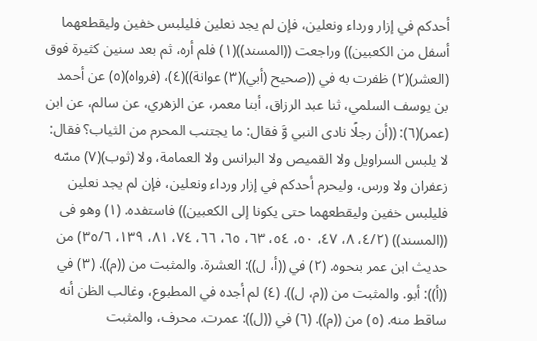أحدكم في إزار ورداء ونعلين، فإن لم يجد نعلين فليلبس خفين وليقطعهما أسفل من الكعبين)) وراجعت ((المسند))(١) فلم أره، ثم بعد سنين كثيرة فوق (العشر)(٢) ظفرت به في ((صحيح (أبي)(٣) عوانة))(٤)، (فرواه)(٥) عن أحمد بن يوسف السلمي، ثنا عبد الرزاق، أبنا معمر، عن الزهري، عن سالم، عن ابن (عمر)(٦): ((أن رجلًا نادى النبي وَّ فقال: ما يجتنب المحرم من الثياب؟ فقال: لا يلبس السراويل ولا القميص ولا البرانس ولا العمامة، ولا (ثوب)(٧) مسّه زعفران ولا ورس، وليحرم أحدكم في إزار ورداء ونعلين، فإن لم يجد نعلين فليلبس خفين وليقطعهما حتى یکونا إلى الكعبين)) فاستفده. (١) وهو فى ((المسند)) (٤/٢، ٨، ٤٧، ٥٠، ٥٤، ٦٣، ٦٥، ٦٦، ٧٤، ٨١، ١٣٩، ٣٥/٦) من حديث ابن عمر بنحوه. (٢) في ((أ، ل)): العشرة. والمثبت من ((م)). (٣) في ((أ)): أبو. والمثبت من ((م، ل)). (٤) لم أجده في المطبوع، وغالب الظن أنه ساقط منه. (٥) من ((م)). (٦) في ((ل)): عمرت. محرف، والمثبت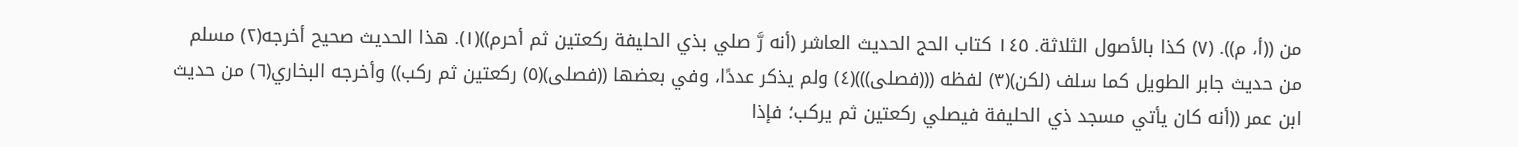من ((أ، م)). (٧) كذا بالأصول الثلاثة. ١٤٥ كتاب الحج الحديث العاشر (أنه رَّ صلي بذي الحليفة ركعتين ثم أحرم))(١). هذا الحديث صحيح أخرجه(٢) مسلم من حديث جابر الطويل كما سلف (لكن)(٣) لفظه (((فصلى)))(٤) ولم يذكر عددًا، وفي بعضها ((فصلى)(٥) ركعتين ثم ركب)) وأخرجه البخاري(٦) من حديث ابن عمر ((أنه كان يأتي مسجد ذي الحليفة فيصلي ركعتين ثم يركب؛ فإذا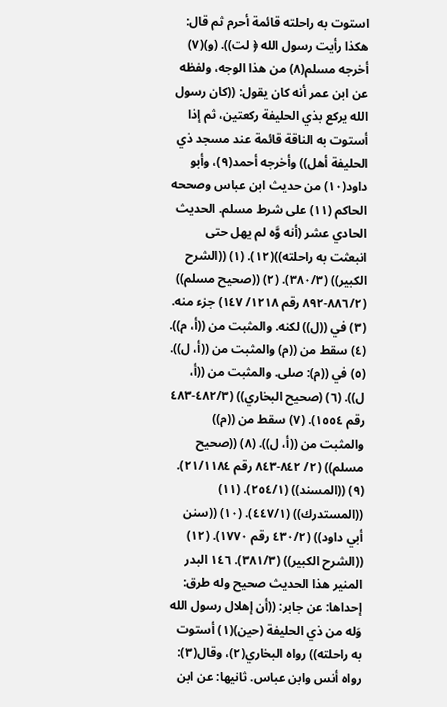استوت به راحلته قائمة أحرم ثم قال: هكذا رأيت رسول الله ﴿ لت)). (و)(٧) أخرجه مسلم(٨) من هذا الوجه، ولفظه عن ابن عمر أنه كان يقول: ((كان رسول الله يركع بذي الحليفة ركعتين، ثم إذا أستوت به الناقة قائمة عند مسجد ذي الحليفة أهل)) وأخرجه أحمد(٩)، وأبو داود(١٠) من حديث ابن عباس وصححه الحاكم (١١) على شرط مسلم. الحديث الحادي عشر (أنه وَّه لم يهل حتى انبعثت به راحلته))(١٢). (١) ((الشرح الكبير)) (٣٨٠/٣). (٢) ((صحيح مسلم)) (٨٨٦/٢-٨٩٢ رقم ١٢١٨/ ١٤٧) جزء منه. (٣) في ((ل)) لكنه. والمثبت من ((أ، م)). (٤) سقط من ((م) والمثبت من ((أ، ل)). (٥) في ((م): صلى. والمثبت من ((أ، ل)). (٦) (صحيح البخاري)) (٤٨٢/٣-٤٨٣ رقم ١٥٥٤). (٧) سقط من ((م)) والمثبت من ((أ، ل)). (٨) ((صحيح مسلم)) (٢/ ٨٤٢-٨٤٣ رقم ٢١/١١٨٤). (٩) ((المسند)) (٢٥٤/١). (١١) ((المستدرك)) (٤٤٧/١). (١٠) ((سنن أبي داود)) (٤٣٠/٢ رقم ١٧٧٠). (١٢) ((الشرح الكبير)) (٣٨١/٣). ١٤٦ البدر المنير هذا الحديث صحيح وله طرق: إحداها: عن جابر: ((أن إهلال رسول الله وَله من ذي الحليفة (حين)(١) أستوت به راحلته)) رواه البخاري(٢)، وقال(٣): رواه أنس وابن عباس. ثانيها: عن ابن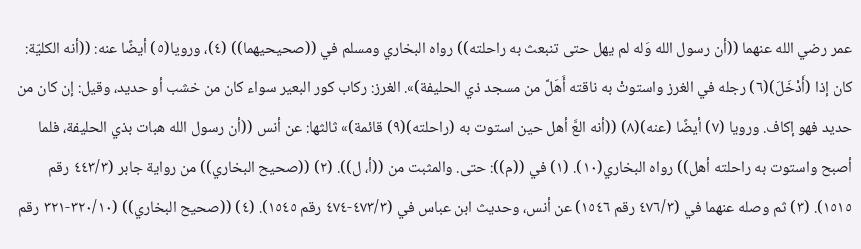عمر رضي الله عنهما ((أن رسول الله وَله لم يهل حتى تنبعث به راحلته)) رواه البخاري ومسلم في ((صحيحيهما)) (٤)، ورويا(٥) أيضًا عنه: ((أنه الكليّة: كان إذا (أَدْخَلَ)(٦) رجله في الغرز واستوتْ به ناقته أَهَلَّ من مسجد ذي الحليفة)». الغرز: ركاب كور البعير سواء كان من خشب أو حديد، وقيل: إن كان من حديد فهو إكاف. ورويا (٧) أيضًا (عنه)(٨) ((أنه العَّ أهل حين استوت به (راحلته)(٩) قائمة)» ثالثها: عن أنس ((أن رسول الله هبات بذي الحليفة، فلما أصبح واستوت به راحلته أهل)) رواه البخاري(١٠). (١) في ((م)): حتى. والمثبت من ((أ، ل)). (٢) ((صحيح البخاري)) من رواية جابر (٤٤٣/٣ رقم ١٥١٥). (٣) ثم وصله عنهما في (٤٧٦/٣ رقم ١٥٤٦) عن أنس، وحديث ابن عباس في (٤٧٣/٣-٤٧٤ رقم ١٥٤٥). (٤) ((صحيح البخاري)) (٣٢٠/١٠-٣٢١ رقم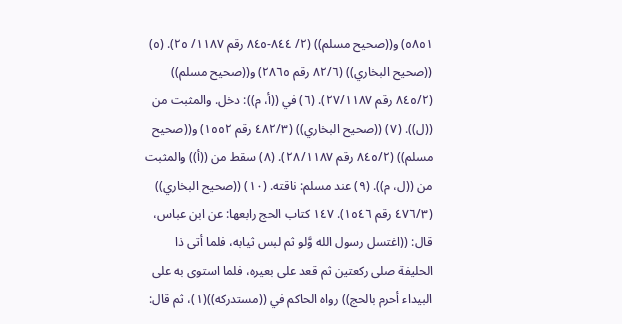٥٨٥١) و((صحيح مسلم)) (٢/ ٨٤٤-٨٤٥ رقم ١١٨٧/ ٢٥). (٥) ((صحيح البخاري)) (٨٢/٦ رقم ٢٨٦٥) و((صحيح مسلم)) (٨٤٥/٢ رقم ٢٧/١١٨٧). (٦) في ((أ، م)): دخل. والمثبت من ((ل)). (٧) ((صحيح البخاري)) (٤٨٢/٣ رقم ١٥٥٢) و((صحيح مسلم)) (٨٤٥/٢ رقم ٢٨/١١٨٧). (٨) سقط من ((أ)) والمثبت من ((ل، م)). (٩) عند مسلم: ناقته. (١٠) ((صحيح البخاري)) (٤٧٦/٣ رقم ١٥٤٦). ١٤٧ كتاب الحج رابعها: عن ابن عباس، قال: ((اغتسل رسول الله وَّلو ثم لبس ثيابه، فلما أتى ذا الحليفة صلى ركعتين ثم قعد على بعيره، فلما استوى به على البيداء أحرم بالحج)) رواه الحاكم في ((مستدركه))(١)، ثم قال: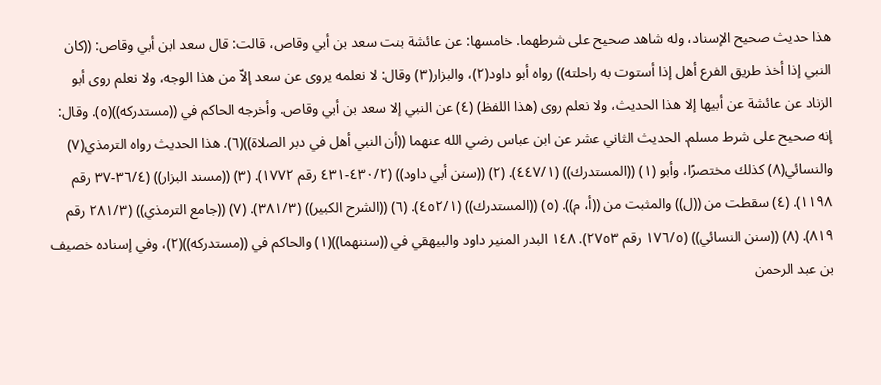هذا حديث صحيح الإسناد، وله شاهد صحيح على شرطهما. خامسها: عن عائشة بنت سعد بن أبي وقاص، قالت: قال سعد ابن أبي وقاص: ((كان النبي إذا أخذ طريق الفرع أهل إذا أستوت به راحلته)) رواه أبو داود(٢)، والبزار(٣) وقال: لا نعلمه يروى عن سعد إلاّ من هذا الوجه، ولا نعلم روى أبو الزناد عن عائشة عن أبيها إلا هذا الحديث، ولا نعلم روى (هذا اللفظ) (٤) عن النبي إلا سعد بن أبي وقاص. وأخرجه الحاكم في ((مستدركه))(٥). وقال: إنه صحيح على شرط مسلم. الحديث الثاني عشر عن ابن عباس رضي الله عنهما ((أن النبي أهل في دبر الصلاة))(٦). هذا الحديث رواه الترمذي(٧) والنسائي(٨) كذلك مختصرًا، وأبو (١) ((المستدرك)) (٤٤٧/١). (٢) ((سنن أبي داود)) (٤٣٠/٢-٤٣١ رقم ١٧٧٢). (٣) ((مسند البزار)) (٣٦/٤-٣٧ رقم ١١٩٨). (٤) سقطت من ((ل)) والمثبت من ((أ، م)). (٥) ((المستدرك)) (٤٥٢/١). (٦) ((الشرح الكبير)) (٣٨١/٣). (٧) ((جامع الترمذي)) (٢٨١/٣ رقم ٨١٩). (٨) ((سنن النسائي)) (١٧٦/٥ رقم ٢٧٥٣). ١٤٨ البدر المنير داود والبيهقي في ((سننهما))(١) والحاكم في ((مستدركه))(٢)، وفي إسناده خصيف بن عبد الرحمن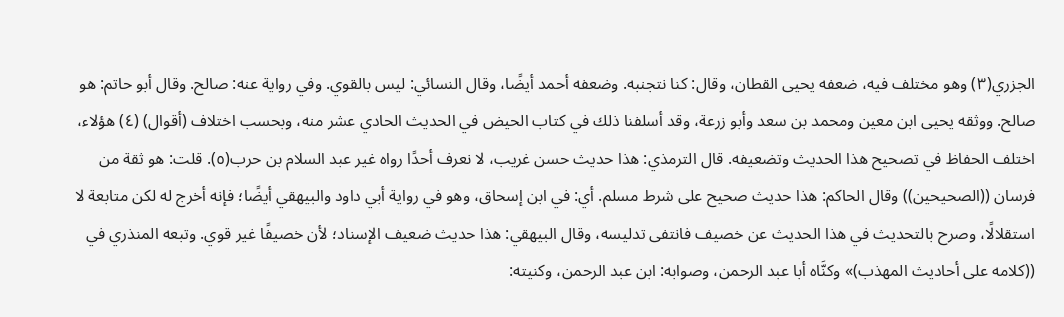الجزري(٣) وهو مختلف فيه، ضعفه يحيى القطان، وقال: كنا نتجنبه. وضعفه أحمد أيضًا، وقال النسائي: ليس بالقوي. وفي رواية عنه: صالح. وقال أبو حاتم: هو صالح. ووثقه يحيى ابن معين ومحمد بن سعد وأبو زرعة، وقد أسلفنا ذلك في كتاب الحيض في الحديث الحادي عشر منه، وبحسب اختلاف (أقوال) (٤) هؤلاء، اختلف الحفاظ في تصحيح هذا الحديث وتضعيفه. قال الترمذي: هذا حديث حسن غريب، لا نعرف أحدًا رواه غير عبد السلام بن حرب(٥). قلت: هو ثقة من فرسان ((الصحيحين)) وقال الحاكم: هذا حديث صحيح على شرط مسلم. أي: في ابن إسحاق، وهو في رواية أبي داود والبيهقي أيضًا؛ فإنه أخرج له لكن متابعة لا استقلالًا، وصرح بالتحديث في هذا الحديث عن خصيف فانتفى تدليسه، وقال البيهقي: هذا حديث ضعيف الإسناد؛ لأن خصيفًا غير قوي. وتبعه المنذري في ((كلامه على أحاديث المهذب)» وكنَّاه أبا عبد الرحمن، وصوابه: ابن عبد الرحمن، وكنيته: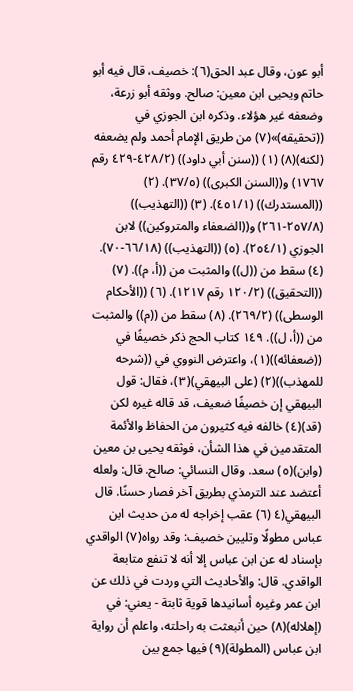أبو عون، وقال عبد الحق(٦): خصيف، قال فيه أبو حاتم ويحيى ابن معين: صالح. ووثقه أبو زرعة، وضعفه غير هؤلاء. وذكره ابن الجوزي في ((تحقيقه)»(٧) من طريق الإمام أحمد ولم يضعفه (لكنه)(٨) (١) ((سنن أبي داود)) (٤٢٨/٢-٤٢٩ رقم ١٧٦٧) و((السنن الكبرى)) (٣٧/٥). (٢) ((المستدرك)) (٤٥١/١). (٣) ((التهذيب)) (٢٥٧/٨-٢٦١) و((الضعفاء والمتروكين)) لابن الجوزي (٢٥٤/١). (٥) ((التهذيب)) (٦٦/١٨-٧٠). (٤) سقط من ((ل)) والمثبت من ((أ، م)). (٧) ((التحقيق)) (١٢٠/٢ رقم ١٢١٧). (٦) ((الأحكام الوسطى)) (٢٦٩/٢). (٨) سقط من ((م)) والمثبت من ((أ، ل)). ١٤٩ كتاب الحج ذكر خصيفًا في ((ضعفائه))(١)، واعترض النووي في ((شرحه للمهذب))(٢) (على البيهقي)(٣)، فقال: قول البيهقي إن خصيفًا ضعيف، قد قاله غيره لكن (قد)(٤) خالفه فيه كثيرون من الحفاظ والأئمة المتقدمين في هذا الشأن، فوثقه يحيى بن معين (وابن)(٥) سعد. وقال النسائي: صالح. قال: ولعله أعتضد عند الترمذي بطريق آخر فصار حسنًا. قال البيهقي(٤ (٦) عقب إخراجه له من حديث ابن عباس مطولًا وتليين خصيف: وقد رواه(٧) الواقدي بإسناد له عن ابن عباس إلا أنه لا تنفع متابعة الواقدي. قال: والأحاديث التي وردت في ذلك عن ابن عمر وغيره أسانيدها قوية ثابتة - يعني: في (إهلاله)(٨) حين أنبعثت به راحلته، واعلم أن رواية ابن عباس (المطولة)(٩) فيها جمع بين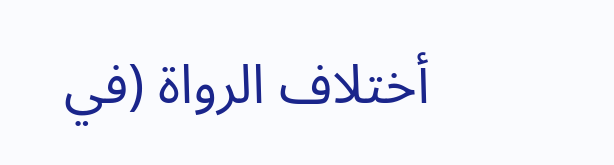أختلاف الرواة (في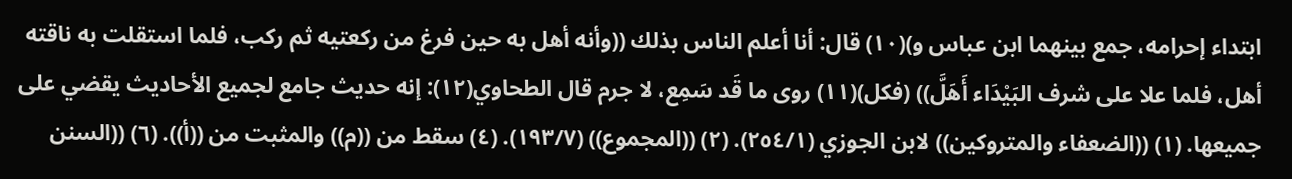ابتداء إحرامه، جمع بينهما ابن عباس و)(١٠) قال: أنا أعلم الناس بذلك ((وأنه أهل به حين فرغ من ركعتيه ثم ركب، فلما استقلت به ناقته أهل، فلما علا على شرف البَيْدَاء أَهَلَّ)) (فكل)(١١) روى ما قَد سَمِع، لا جرم قال الطحاوي(١٢): إنه حديث جامع لجميع الأحاديث يقضي على جميعها. (١) ((الضعفاء والمتروكين)) لابن الجوزي (٢٥٤/١). (٢) ((المجموع)) (١٩٣/٧). (٤) سقط من ((م)) والمثبت من ((أ)). (٦) ((السنن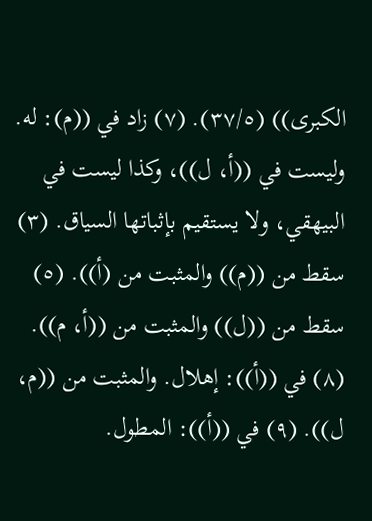الكبرى)) (٣٧/٥). (٧) زاد في ((م): له. وليست في ((أ، ل))، وكذا ليست في البيهقي، ولا يستقيم بإثباتها السياق. (٣) سقط من ((م)) والمثبت من (أ)). (٥) سقط من ((ل)) والمثبت من ((أ، م)). (٨) في ((أ)): إهلال. والمثبت من ((م، ل)). (٩) في ((أ)): المطول.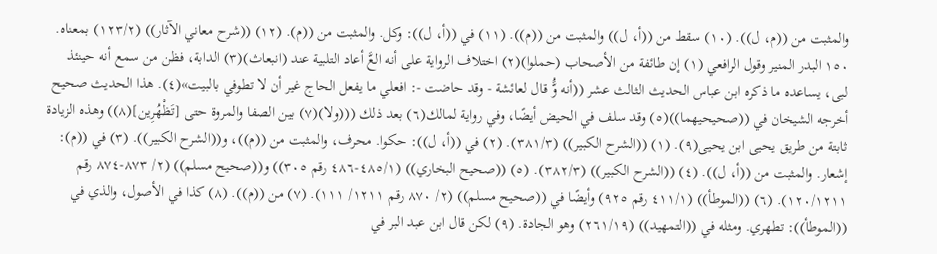والمثبت من ((م، ل)). (١٠) سقط من ((أ، ل)) والمثبت من ((م)). (١١) في ((أ، ل)): وكل. والمثبت من ((م). (١٢) ((شرح معاني الآثار)) (١٢٣/٢) بمعناه. ١٥٠ البدر المنير وقول الرافعي (١) إن طائفة من الأصحاب (حملوا)(٢) اختلاف الرواية على أنه العَّ أعاد التلبية عند (انبعاث)(٣) الدابة، فظن من سمع أنه حينئذ لبی، یساعده ما ذكره ابن عباس الحديث الثالث عشر ((أنه وَُّ قال لعائشة - وقد حاضت -: افعلي ما يفعل الحاج غير أن لا تطوفي بالبيت»(٤). هذا الحديث صحيح أخرجه الشيخان في ((صحيحيهما))(٥) وقد سلف في الحيض أيضًا، وفي رواية لمالك(٦) بعد ذلك (((ولا)(٧) بين الصفا والمروة حتى [تَظْهُرِين](٨)) وهذه الزيادة ثابتة من طريق يحيى ابن يحيى(٩). (١) ((الشرح الكبير)) (٣٨١/٣). (٢) في ((أ، ل)): حكوا. محرف، والمثبت من ((م))، و((الشرح الكبير)). (٣) في ((م): إشعار. والمثبت من ((أ، ل)). (٤) ((الشرح الكبير)) (٣٨٢/٣). (٥) ((صحيح البخاري)) (٤٨٥/١-٤٨٦ رقم ٣٠٥)) و((صحيح مسلم)) (٢/ ٨٧٣-٨٧٤ رقم ١٢٠/١٢١١). (٦) ((الموطأ)) (٤١١/١ رقم ٩٢٥) وأيضًا في ((صحيح مسلم)) (٢/ ٨٧٠ رقم ١٢١١/ ١١١). (٧) من ((م)). (٨) كذا في الأصول، والذي في ((الموطأ)): تطهري. ومثله في ((التمهيد)) (٢٦١/١٩) وهو الجادة. (٩) لكن قال ابن عبد البر في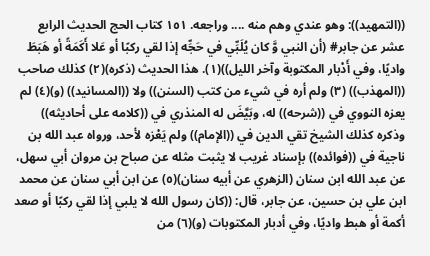((التمهيد)): وهو عندي وهم منه .... وراجعه. ١٥١ كتاب الحج الحديث الرابع عشر عن جابر# (أن النبي وَّ كان يُلَبِّي في حَجِّه إذا لقي ركبًا أو عَلا أَكَمَةً أو هَبَطَ واديًا، وفي أَدْبار المكتوبة وآخر الليل))(١). هذا الحديث (ذكره)(٢) كذلك صاحب ((المهذب)) (٣) ولم أره في شيء من كتب (السنن)) ولا ((المسانيد)) (و)(٤) لم يعزه النووي في ((شرحه)) له، وبَيَّضَ له المنذري في ((كلامه على أحاديثه)) وذكره كذلك الشيخ تقي الدين في ((الإمام)) ولم يَعْزه لأحد، ورواه عبد الله بن ناجية في ((فوائده)) بإسناد غريب لا يثبت مثله عن صباح بن مروان أبي سهل، عن عبد الله ابن سنان (الزهري عن أبيه سنان)(٥) عن ابن أبي سنان عن محمد ابن علي بن حسين، عن جابر، قال: ((كان رسول الله لا يلبي إذا لقي ركبًا أو صعد أكمة أو هبط واديًا، وفي أدبار المكتوبات (و)(٦) من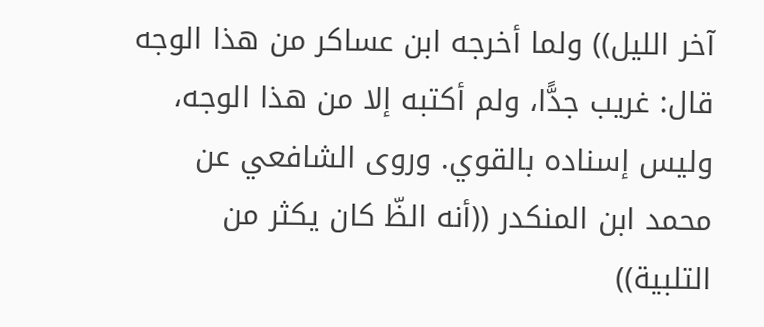آخر الليل)) ولما أخرجه ابن عساكر من هذا الوجه قال: غريب جدًّا، ولم أكتبه إلا من هذا الوجه، وليس إسناده بالقوي. وروى الشافعي عن محمد ابن المنكدر ((أنه الظّ كان يكثر من التلبية))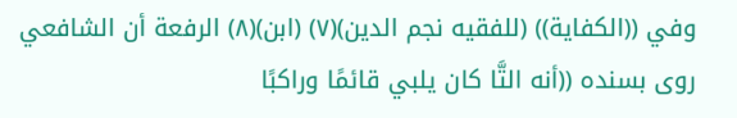وفي ((الكفاية)) (للفقيه نجم الدين)(٧) (ابن)(٨) الرفعة أن الشافعي روى بسنده ((أنه التَّا كان يلبي قائمًا وراكبًا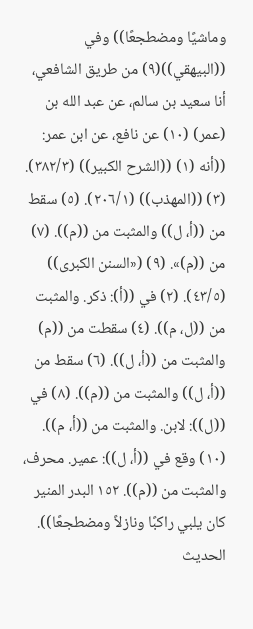وماشيًا ومضطجعًا)) وفي ((البيهقي))(٩) من طريق الشافعي، أنا سعيد بن سالم، عن عبد الله بن (عمر) (١٠) عن نافع، عن ابن عمر: ((أنه (١) ((الشرح الكبير)) (٣٨٢/٣). (٣) ((المهذب)) (٢٠٦/١). (٥) سقط من ((أ، ل)) والمثبت من ((م)). (٧) من ((م)». (٩) («السنن الكبرى)) (٤٣/٥). (٢) في ((أ): ذكر. والمثبت من ((ل، م)). (٤) سقطت من ((م) والمثبت من ((أ، ل)). (٦) سقط من ((أ، ل)) والمثبت من ((م)). (٨) في ((ل)): لابن. والمثبت من ((أ، م)). (١٠) وقع في ((أ، ل)): عمير. محرف، والمثبت من ((م)). ١٥٢ البدر المنير كان يلبي راكبًا ونازلاً ومضطجعًا)). الحديث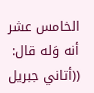الخامس عشر أنه وَله قال: ((أتاني جبريل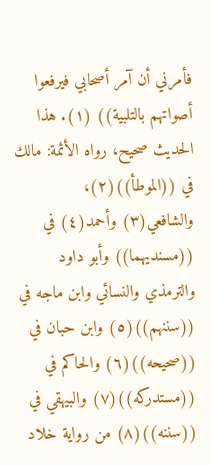فأمرني أن آمر أصحابي فيرفعوا أصواتهم بالتلبية)) (١). هذا الحديث صحيح، رواه الأئمة: مالك في ((الموطأ))(٢)، والشافعي(٣) وأحمد(٤) في ((مسنديهما)) وأبو داود والترمذي والنسائي وابن ماجه في ((سننهم))(٥) وابن حبان في ((صحيحه))(٦) والحاكم في ((مستدركه))(٧) والبيهقي في ((سننه))(٨) من رواية خلاد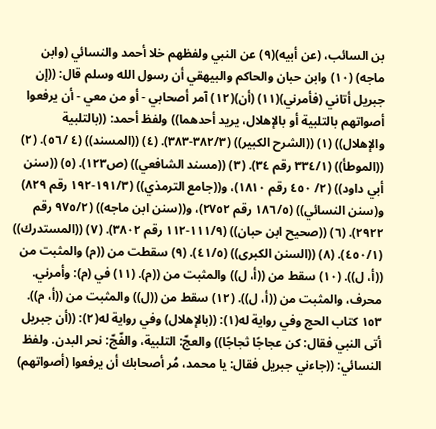بن السائب، (عن أبيه)(٩) عن النبي ولفظهم خلا أحمد والنسائي (وابن ماجه) (١٠) وابن حبان والحاكم والبيهقي أن رسول الله وسلم قال: ((إن جبريل أتاني (فأمرني)(١١) (أن)(١٢) آمر أصحابي - أو من معي - أن يرفعوا أصواتهم بالتلبية أو بالإهلال، يريد أحدهما)) ولفظ أحمد: ((بالتلبية والإهلال)) (١) ((الشرح الكبير)) (٣٨٢/٣-٣٨٣). (٤) ((المسند)) (٤ /٥٦). (٢) ((الموطأ)) (٣٣٤/١ رقم ٣٤). (٣) ((مسند الشافعي)) (ص١٢٣). (٥) ((سنن أبي داود)) (٢/ ٤٥٠ رقم ١٨١٠)، و((جامع الترمذي)) (١٩١/٣-١٩٢ رقم ٨٢٩) و(سنن النسائي)) (١٨٦/٥ رقم ٢٧٥٢)، و((سنن ابن ماجه)) (٩٧٥/٢ رقم ٢٩٢٢). (٦) ((صحيح ابن حبان)) (١١١/٩-١١٢ رقم ٣٨٠٢). (٧) ((المستدرك)) (٤٥٠/١). (٨) ((السنن الكبرى)) (٤١/٥). (٩) سقطت من ((م) والمثبت من ((أ، ل)). (١٠) سقط من ((أ، ل)) والمثبت من ((م). (١١) في (م): وأمرني. محرف، والمثبت من ((أ، ل)). (١٢) سقط من ((ل)) والمثبت من ((أ، م)). ١٥٣ كتاب الحج وفي رواية له(١): ((بالإهلال) وفي رواية له(٢): ((أن جبريل أتى النبي فقال: كن عجاجًا ثجاجًا)) والعجّ: التلبية، والفّجّ: نحر البدن. ولفظ النسائي: ((جاءني جبريل فقال: يا محمد، مُر أصحابك أن يرفعوا (أصواتهم)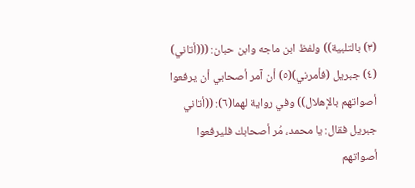(٣) بالتلبية)) ولفظ ابن ماجه وابن حبان: (((أتاني) (٤) جبريل (فأمرني)(٥) أن آمر أصحابي أن يرفعوا أصواتهم بالإهلال)) وفي رواية لهما(٦): ((أتاني جبريل فقال: يا محمد، مُر أصحابك فليرفعوا أصواتهم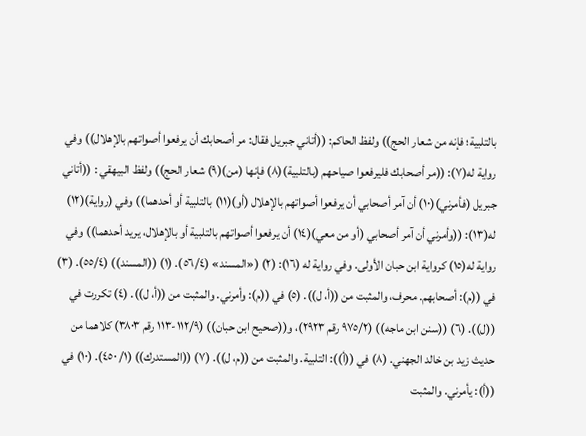بالتلبية؛ فإنه من شعار الحج)) ولفظ الحاكم: ((أتاني جبريل فقال: مر أصحابك أن يرفعوا أصواتهم بالإهلال)) وفي رواية له(٧): ((مر أصحابك فليرفعوا صياحهم (بالتلبية)(٨) فإنها (من)(٩) شعار الحج)) ولفظ البيهقي : ((أتاني جبريل (فأمرني)(١٠) أن آمر أصحابي أن يرفعوا أصواتهم بالإهلال (أو)(١١) بالتلبية أو أحدهما)) وفي (رواية)(١٢) له(١٣): ((وأمرني أن آمر أصحابي (أو من معي)(١٤) أن يرفعوا أصواتهم بالتلبية أو بالإهلال، يريد أحدهما)) وفي رواية له(١٥) كرواية ابن حبان الأولى. وفي رواية له (١٦): (٢) («المسند» (٥٦/٤). (١) ((المسند)) (٥٥/٤). (٣) في ((م): أصحابهم. محرف، والمثبت من ((أ، ل)). (٥) في ((م): وأمرني. والمثبت من ((أ، ل)). (٤) تكررت في ((ل)). (٦) ((سنن ابن ماجه)) (٩٧٥/٢ رقم ٢٩٢٣)، و((صحيح ابن حبان)) (١١٢/٩-١١٣ رقم ٣٨٠٣) كلاهما من حديث زيد بن خالد الجهني. (٨) في ((أ)): التلبية. والمثبت من ((م، ل)). (٧) ((المستدرك)) (١/ ٤٥٠). (١٠) في ((أ): يأمرني. والمثبت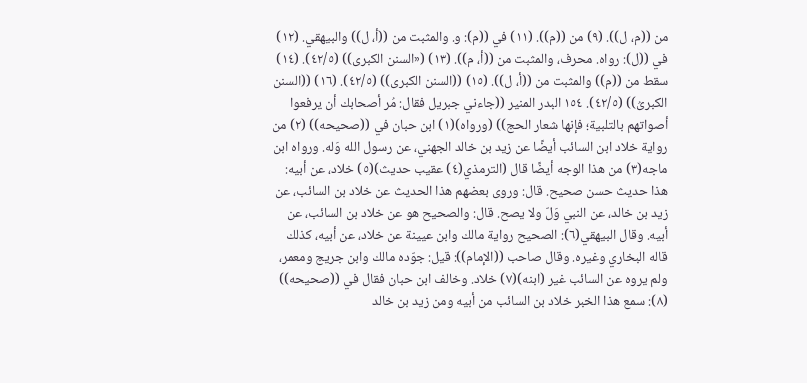من ((م، ل)). (٩) من ((م)). (١١) في ((م): و. والمثبت من ((أ، ل)) والبيهقي. (١٢) في ((ل): رواه. محرف، والمثبت من ((أ، م)). (١٣) («السنن الكبرى)) (٤٢/٥). (١٤) سقط من ((م)) والمثبت من ((أ، ل)). (١٥) ((السنن الكبرى)) (٤٢/٥). (١٦) ((السنن الكبرىُ)) (٤٢/٥). ١٥٤ البدر المنير ((جاءني جبريل فقال: مُر أصحابك أن يرفعوا أصواتهم بالتلبية؛ فإنها شعار الحج)) (ورواه)(١) ابن حبان في ((صحيحه)) (٢) من رواية خلاد ابن السائب أيضًا عن زيد بن خالد الجهني، عن رسول الله وَله. ورواه ابن ماجه(٣) من هذا الوجه أيضًا قال (الترمذي(٤) عقيب حديث)(٥) خلاد، عن أبيه: هذا حديث حسن صحيح. قال: وروى بعضهم هذا الحديث عن خلاد بن السائب، عن زيد بن خالد، عن النبي وَلّ ولا يصح. قال: والصحيح هو عن خلاد بن السائب، عن أبيه. وقال البيهقي(٦): الصحيح رواية مالك وابن عيينة عن خلاد، عن أبيه، كذلك قاله البخاري وغيره. وقال صاحب ((الإمام)): قيل: جوّده مالك وابن جريج ومعمر، ولم يروه عن السائب غير (ابنه)(٧) خلاد. وخالف ابن حبان فقال في ((صحيحه)) (٨): سمع هذا الخبر خلاد بن السائب من أبيه ومن زيد بن خالد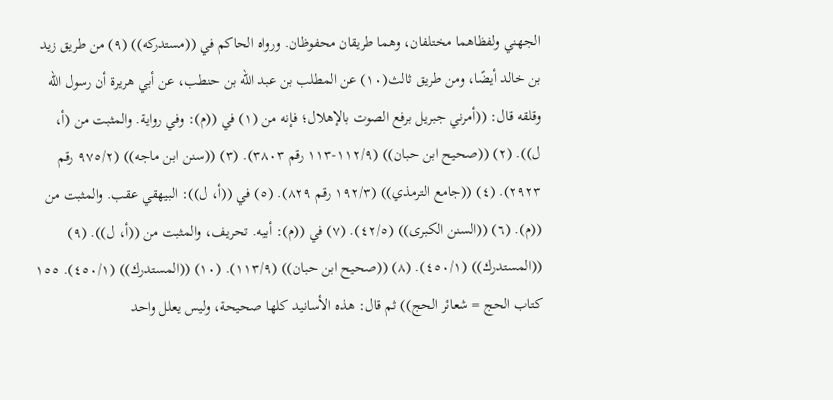الجهني ولفظاهما مختلفان، وهما طريقان محفوظان. ورواه الحاكم في ((مستدركه)) (٩) من طريق زيد بن خالد أيضًا، ومن طريق ثالث(١٠) عن المطلب بن عبد الله بن حنطب، عن أبي هريرة أن رسول الله وقلقه قال: ((أمرني جبريل برفع الصوت بالإهلال؛ فإنه من (١) في ((م): وفي رواية. والمثبت من (أ، ل)). (٢) ((صحيح ابن حبان)) (١١٢/٩-١١٣ رقم ٣٨٠٣). (٣) ((سنن ابن ماجه)) (٩٧٥/٢ رقم ٢٩٢٣). (٤) ((جامع الترمذي)) (١٩٢/٣ رقم ٨٢٩). (٥) في ((أ، ل)): البيهقي عقب. والمثبت من ((م). (٦) ((السنن الكبرى)) (٤٢/٥). (٧) في ((م): أبيه. تحريف، والمثبت من ((أ، ل)). (٩) ((المستدرك)) (٤٥٠/١). (٨) ((صحيح ابن حبان)) (١١٣/٩). (١٠) ((المستدرك)) (٤٥٠/١). ١٥٥ كتاب الحج = شعائر الحج)) ثم قال: هذه الأسانيد كلها صحيحة، وليس يعلل واحد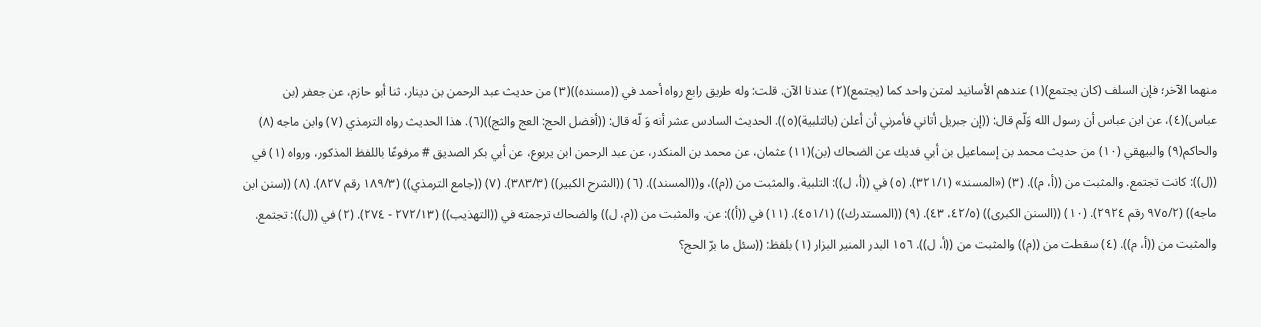منهما الآخر؛ فإن السلف (كان يجتمع)(١) عندهم الأسانيد لمتن واحد كما (يجتمع)(٢) عندنا الآن. قلت: وله طريق رابع رواه أحمد في ((مسنده))(٣) من حديث عبد الرحمن بن دينار، ثنا أبو حازم، عن جعفر (بن عباس)(٤)، عن ابن عباس أن رسول الله وَلّم قال: ((إن جبريل أتاني فأمرني أن أعلن (بالتلبية)(٥)). الحديث السادس عشر أنه وَ لّه قال: ((أفضل الحج: العج والثج))(٦). هذا الحديث رواه الترمذي (٧) وابن ماجه (٨) والحاكم(٩) والبيهقي (١٠) من حديث محمد بن إسماعيل بن أبي فديك عن الضحاك (بن)(١١) عثمان، عن محمد بن المنكدر، عن عبد الرحمن ابن يربوع، عن أبي بكر الصديق # مرفوعًا باللفظ المذكور، ورواه (١) في ((ل)): كانت تجتمع. والمثبت من ((أ، م)). (٣) («المسند» (٣٢١/١). (٥) في ((أ، ل)): التلبية. والمثبت من ((م))، و((المسند)). (٦) ((الشرح الكبير)) (٣٨٣/٣). (٧) ((جامع الترمذي)) (١٨٩/٣ رقم ٨٢٧). (٨) ((سنن ابن ماجه)) (٩٧٥/٢ رقم ٢٩٢٤). (١٠) ((السنن الكبرى)) (٤٢/٥، ٤٣). (٩) ((المستدرك)) (٤٥١/١). (١١) في ((أ)): عن. والمثبت من ((م، ل)) والضحاك ترجمته في ((التهذيب)) (٢٧٢/١٣ - ٢٧٤). (٢) في ((ل)): تجتمع. والمثبت من ((أ، م)). (٤) سقطت من ((م)) والمثبت من ((أ، ل)). ١٥٦ البدر المنير البزار (١) بلفظ: ((سئل ما برّ الحج؟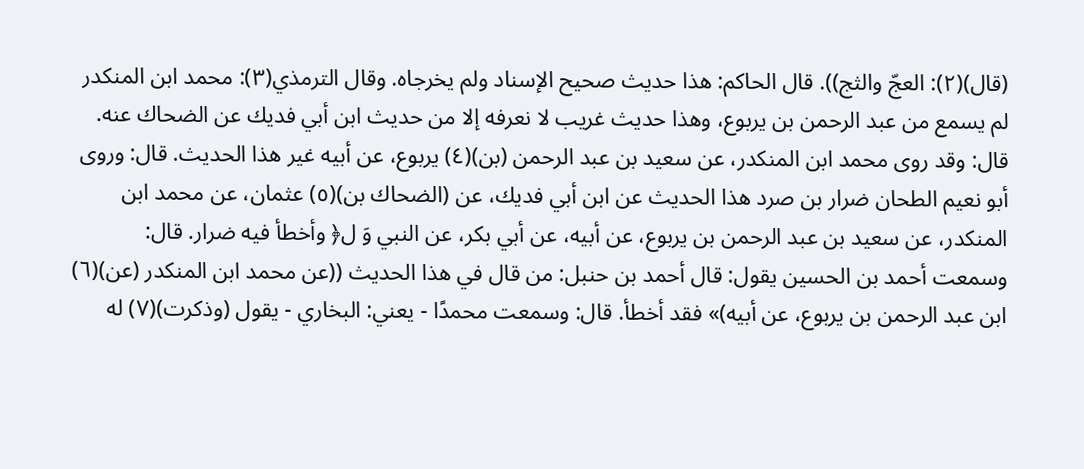(قال)(٢): العجّ والثج)). قال الحاكم: هذا حديث صحيح الإسناد ولم يخرجاه. وقال الترمذي(٣): محمد ابن المنكدر لم يسمع من عبد الرحمن بن يربوع، وهذا حديث غريب لا نعرفه إلا من حديث ابن أبي فديك عن الضحاك عنه. قال: وقد روى محمد ابن المنكدر، عن سعيد بن عبد الرحمن (بن)(٤) يربوع، عن أبيه غير هذا الحديث. قال: وروى أبو نعيم الطحان ضرار بن صرد هذا الحديث عن ابن أبي فديك، عن (الضحاك بن)(٥) عثمان، عن محمد ابن المنكدر، عن سعيد بن عبد الرحمن بن يربوع، عن أبيه، عن أبي بكر، عن النبي وَ ل﴿ وأخطأ فيه ضرار. قال: وسمعت أحمد بن الحسين يقول: قال أحمد بن حنبل: من قال في هذا الحديث ((عن محمد ابن المنكدر (عن)(٦) ابن عبد الرحمن بن يربوع، عن أبيه)» فقد أخطأ. قال: وسمعت محمدًا - يعني: البخاري - يقول (وذكرت)(٧) له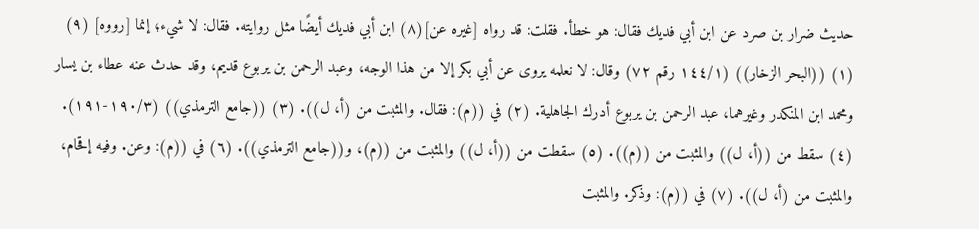حديث ضرار بن صرد عن ابن أبي فديك فقال: هو خطأ. فقلت: قد رواه [غيره عن](٨) ابن أبي فديك أيضًا مثل روايته. فقال: لا شيء؛ إنما [رووه] (٩) (١) ((البحر الزخار)) (١٤٤/١ رقم ٧٢) وقال: لا نعلمه يروى عن أبي بكر إلا من هذا الوجه، وعبد الرحمن بن يربوع قديم، وقد حدث عنه عطاء بن يسار ومحمد ابن المنكدر وغيرهما، عبد الرحمن بن يربوع أدرك الجاهلية. (٢) في ((م): فقال. والمثبت من (أ، ل)). (٣) ((جامع الترمذي)) (١٩٠/٣-١٩١). (٤) سقط من ((أ، ل)) والمثبت من ((م)). (٥) سقطت من ((أ، ل)) والمثبت من ((م)، و((جامع الترمذي)). (٦) في ((م): وعن. وفيه إقحام، والمثبت من (أ، ل)). (٧) في ((م): وذكر. والمثبت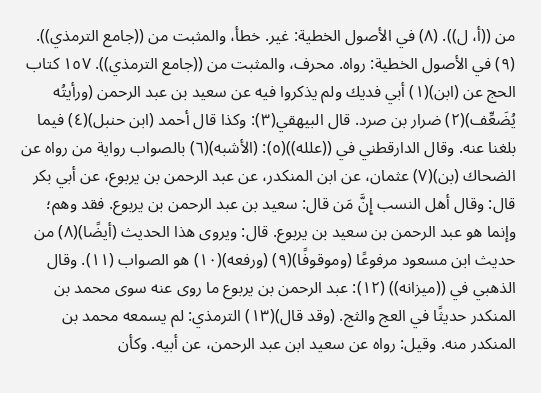من ((أ، ل)). (٨) في الأصول الخطية: غير. خطأ، والمثبت من ((جامع الترمذي)). (٩) في الأصول الخطية: رواه. محرف، والمثبت من ((جامع الترمذي)). ١٥٧ كتاب الحج عن (ابن)(١) أبي فديك ولم يذكروا فيه عن سعيد بن عبد الرحمن (ورأيتُه يُضَعِّف)(٢) ضرار بن صرد. قال البيهقي(٣): وكذا قال أحمد (ابن حنبل)(٤) فيما بلغنا عنه. وقال الدارقطني في ((علله))(٥): (الأشبه)(٦) بالصواب رواية من رواه عن الضحاك (بن)(٧) عثمان، عن ابن المنكدر، عن عبد الرحمن بن يربوع، عن أبي بكر قال: وقال أهل النسب إِنَّ مَن قال: سعيد بن عبد الرحمن بن يربوع. فقد وهم؛ وإنما هو عبد الرحمن بن سعيد بن يربوع. قال: ويروى هذا الحديث (أيضًا)(٨) من حديث ابن مسعود مرفوعًا (وموقوفًا)(٩) (ورفعه)(١٠) هو الصواب (١١). وقال الذهبي في ((ميزانه)) (١٢): عبد الرحمن بن يربوع ما روى عنه سوى محمد بن المنكدر حديثًا في العج والثج. (وقد قال)(١٣) الترمذي: لم يسمعه محمد بن المنكدر منه. وقيل: رواه عن سعيد ابن عبد الرحمن، عن أبيه. وكأن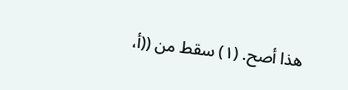هذا أصح. (١) سقط من ((أ،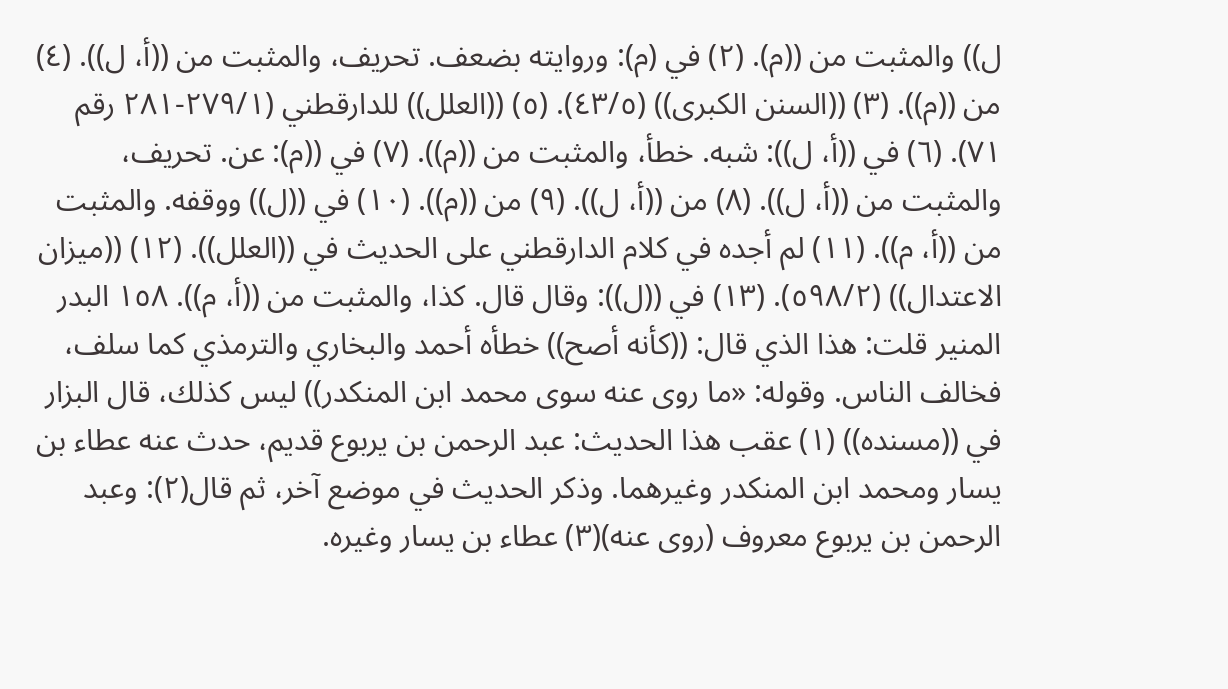ل)) والمثبت من ((م). (٢) في (م): وروايته بضعف. تحريف، والمثبت من ((أ، ل)). (٤) من ((م)). (٣) ((السنن الكبرى)) (٤٣/٥). (٥) ((العلل)) للدارقطني (٢٧٩/١-٢٨١ رقم ٧١). (٦) في ((أ، ل)): شبه. خطأ، والمثبت من ((م)). (٧) في ((م): عن. تحريف، والمثبت من ((أ، ل)). (٨) من ((أ، ل)). (٩) من ((م)). (١٠) في ((ل)) ووقفه. والمثبت من ((أ، م)). (١١) لم أجده في كلام الدارقطني على الحديث في ((العلل)). (١٢) ((ميزان الاعتدال)) (٥٩٨/٢). (١٣) في ((ل)): وقال قال. كذا، والمثبت من ((أ، م)). ١٥٨ البدر المنير قلت: هذا الذي قال: ((كأنه أصح)) خطأه أحمد والبخاري والترمذي کما سلف، فخالف الناس. وقوله: «ما روى عنه سوى محمد ابن المنكدر)) ليس كذلك، قال البزار في ((مسنده)) (١) عقب هذا الحدیث: عبد الرحمن بن یربوع قدیم، حدث عنه عطاء بن يسار ومحمد ابن المنكدر وغيرهما. وذكر الحديث في موضع آخر، ثم قال(٢): وعبد الرحمن بن يربوع معروف (روى عنه)(٣) عطاء بن يسار وغيره.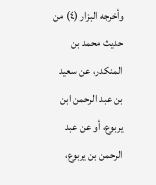وأخرجه البزار (٤) من حديث محمد بن المنكدر، عن سعيد بن عبد الرحمن ابن يربوع، أو عن عبد الرحمن بن يربوع،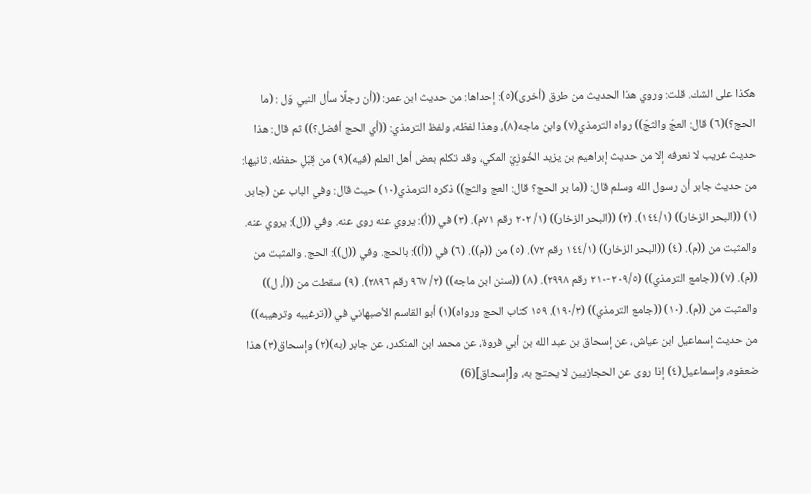هكذا على الشك. قلت: وروي هذا الحديث من طرق (أخرى)(٥): إحداها: من حديث ابن عمر: ((أن رجلًا سأل النبي وَل : (ما الحج؟)(٦) قال: العجّ والثجّ)) رواه الترمذي(٧) وابن ماجه(٨)، وهذا لفظه، ولفظ الترمذي: ((أي الحج أفضل؟)) ثم قال: هذا حديث غريب لا نعرفه إلا من حديث إبراهيم بن يزيد الخُوزِيّ المكي، وقد تكلم بعض أهل العلم (فيه)(٩) من قِبَلِ حفظه. ثانيها: من حديث جابر أن رسول الله وسلم قال: ((ما بر الحج؟ قال: العج والثج)) ذكره الترمذي(١٠) حيث قال: وفي الباب عن (جابر. (١) ((البحر الزخار)) (١٤٤/١). (٢) ((البحر الزخار)) (١/ ٢٠٢ رقم ٧١م). (٣) في ((أ): يروي عنه روى عنه. وفي ((ل): يروي عنه. والمثبت من ((م). (٤) ((البحر الزخار)) (١٤٤/١ رقم ٧٢). (٥) من ((م)). (٦) في ((أ)): بالحج. وفي ((ل)): الحج. والمثبت من ((م). (٧) ((جامع الترمذي)) (٢٠٩/٥-٢١٠ رقم ٢٩٩٨). (٨) ((سنن ابن ماجه)) (٢/ ٩٦٧ رقم ٢٨٩٦). (٩) سقطت من ((أ، ل)) والمثبت من ((م). (١٠) ((جامع الترمذي)) (١٩٠/٣). ١٥٩ كتاب الحج ورواه)(١) أبو القاسم الأصبهاني في ((ترغيبه وترهیبه)) من حديث إسماعيل ابن عياش، عن إسحاق بن عبد الله بن أبي فروة، عن محمد ابن المنكدر، عن جابر (به)(٢) وإسحاق(٣) هذا ضعفوه، وإسماعيل(٤) إذا روى عن الحجازيين لا يحتج به، و[إسحاق](6)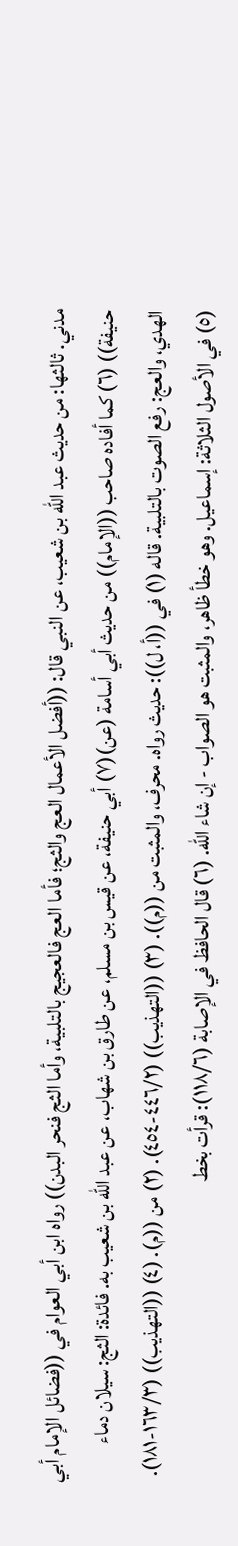مدني. ثالثها: من حديث عبد الله بن شعيب، عن النبي قال: ((أفضل الأعمال العج والثج؛ فأما العج فالعجيج بالتلبية، وأما الثج فنحر البدن)) رواه ابن أبي العوام في ((فضائل الإمام أبي حنيفة)) (٦) كما أفاده صاحب ((الإمام)) من حديث أبي أسامة (عن)(٧) أبي حنيفة، عن قيس بن مسلم، عن طارق بن شهاب، عن عبد الله بن شعيب به. فائدة: الثج: سيلان دماء الهدي، والعج: رفع الصوت بالتلبية. قاله (١) في ((أ، ل)): حديث رواه. محرف، والمثبت من ((م)). (٣) ((التهذيب)) (٤٤٦/٢-٤٥٤). (٢) من ((م). (٤) ((التهذيب)) (١٦٣/٣-١٨١). (٥) في الأصول الثلاثة: إسماعيل. وهو خطأ ظاهر، والمثبت هو الصواب - إن شاء الله. (٦) قال الحافظ في الإصابة (١١٨/٦): قرأت بخط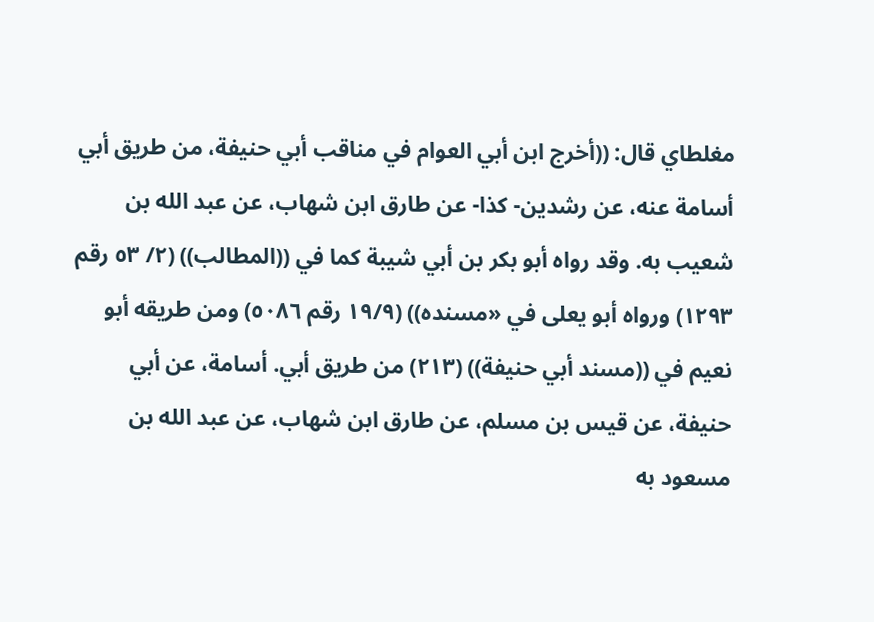مغلطاي قال: ((أخرج ابن أبي العوام في مناقب أبي حنيفة، من طريق أبي أسامة عنه، عن رشدين- كذا- عن طارق ابن شهاب، عن عبد الله بن شعيب به. وقد رواه أبو بكر بن أبي شيبة كما في ((المطالب)) (٢/ ٥٣ رقم ١٢٩٣) ورواه أبو يعلى في «مسنده)) (١٩/٩ رقم ٥٠٨٦) ومن طريقه أبو نعيم في ((مسند أبي حنيفة)) (٢١٣) من طريق أبي. أسامة، عن أبي حنيفة، عن قيس بن مسلم، عن طارق ابن شهاب، عن عبد الله بن مسعود به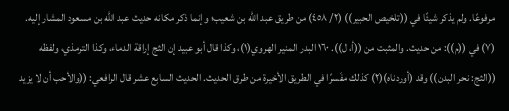مرفوعًا. ولم يذكر شيئًا في ((تلخيص الحبير)) (٢/ ٤٥٨) من طريق عبد الله بن شعيب؛ وإنما ذكر مكانه حديث عبد الله بن مسعود المشار إليه. (٧) في ((م)): من حديث. والمثبت من ((أ، ل)). ١٦٠ البدر المنير الهروي(١)، وكذا قال أبو عبيد إن الثج إراقة الدماء، وكذا الترمذي، ولفظه ((الثج: نحر البدن)) وقد (أوردناه)(٢) كذلك مفَسرًا في الطريق الأخيرة من طرق الحديث. الحديث السابع عشر قال الرافعي: ((والأحب أن لا يزيد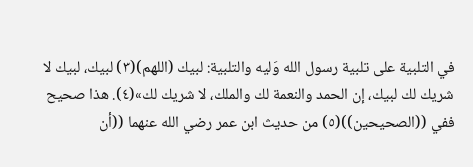في التلبية على تلبية رسول الله وَليه والتلبية: لبيك (اللهم)(٣) لبيك، لبيك لا شريك لك لبيك، إن الحمد والنعمة لك والملك، لا شريك لك»(٤). هذا صحيح ففي ((الصحيحين))(٥) من حديث ابن عمر رضي الله عنهما ((أن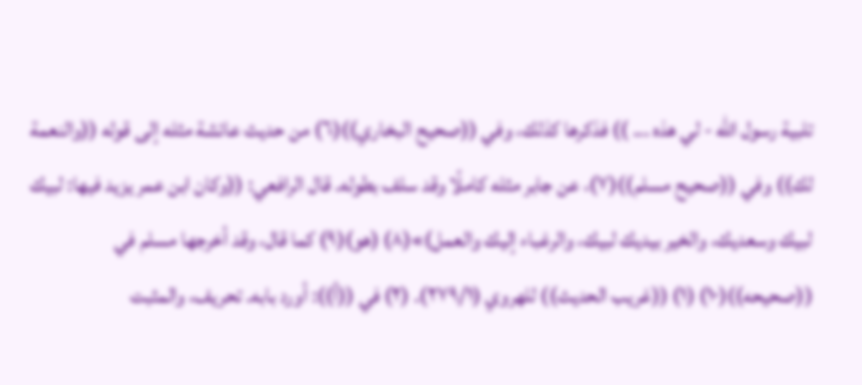تلبية رسول الله - لي هذه ... )) فذكرها كذلك، وفي ((صحيح البخاري))(٦) من حديث عائشة مثله إلى قوله ((والنعمة لك)) وفي ((صحيح مسلم))(٧)، عن جابر مثله كاملًا وقد سلف بطوله. قال الرافعي: ((وكان ابن عمر يزيد فيها: لبيك لبيك وسعديك، والخير بيديك لبيك، والرغباء إليك والعمل)»(٨) (هو)(٩) كما قال، وقد أخرجها مسلم في ((صحيحه))(١٠) (١) ((غريب الحديث)) للهروي (٢٧٩/١). (٢) في ((أ)): أورد بابه. تحريف، والمثبت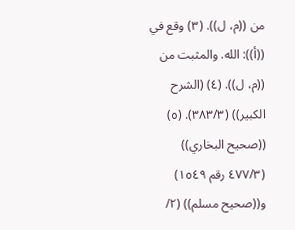من ((م، ل)). (٣) وقع في ((أ)): الله. والمثبت من ((م، ل)). (٤) (الشرح الكبير)) (٣٨٣/٣). (٥) ((صحيح البخاري)) (٤٧٧/٣ رقم ١٥٤٩) و((صحيح مسلم)) (٢/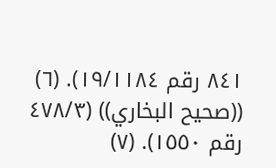٨٤١ رقم ١٩/١١٨٤). (٦) ((صحيح البخاري)) (٤٧٨/٣ رقم ١٥٥٠). (٧)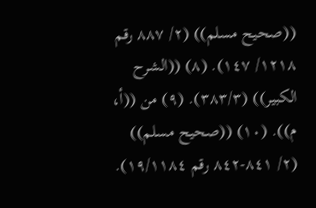((صحيح مسلم)) (٢/ ٨٨٧ رقم ١٢١٨/ ١٤٧). (٨) ((الشرح الكبير)) (٣٨٣/٣). (٩) من ((أ، م)). (١٠) ((صحيح مسلم)) (٢/ ٨٤١-٨٤٢ رقم ١٩/١١٨٤).